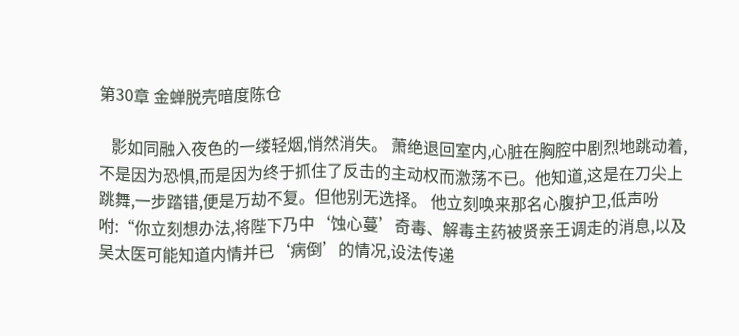第30章 金蝉脱壳暗度陈仓

   影如同融入夜色的一缕轻烟,悄然消失。 萧绝退回室内,心脏在胸腔中剧烈地跳动着,不是因为恐惧,而是因为终于抓住了反击的主动权而激荡不已。他知道,这是在刀尖上跳舞,一步踏错,便是万劫不复。但他别无选择。 他立刻唤来那名心腹护卫,低声吩咐:“你立刻想办法,将陛下乃中‘蚀心蔓’奇毒、解毒主药被贤亲王调走的消息,以及吴太医可能知道内情并已‘病倒’的情况,设法传递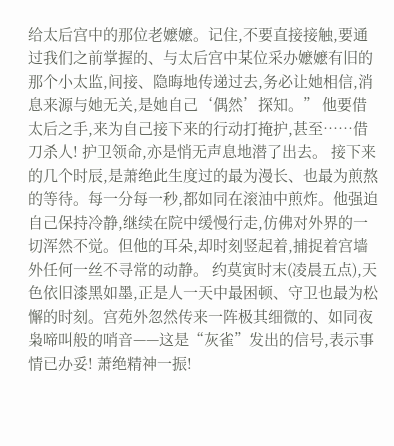给太后宫中的那位老嬷嬷。记住,不要直接接触,要通过我们之前掌握的、与太后宫中某位采办嬷嬷有旧的那个小太监,间接、隐晦地传递过去,务必让她相信,消息来源与她无关,是她自己‘偶然’探知。” 他要借太后之手,来为自己接下来的行动打掩护,甚至……借刀杀人! 护卫领命,亦是悄无声息地潜了出去。 接下来的几个时辰,是萧绝此生度过的最为漫长、也最为煎熬的等待。每一分每一秒,都如同在滚油中煎炸。他强迫自己保持冷静,继续在院中缓慢行走,仿佛对外界的一切浑然不觉。但他的耳朵,却时刻竖起着,捕捉着宫墙外任何一丝不寻常的动静。 约莫寅时末(凌晨五点),天色依旧漆黑如墨,正是人一天中最困顿、守卫也最为松懈的时刻。宫苑外忽然传来一阵极其细微的、如同夜枭啼叫般的哨音——这是“灰雀”发出的信号,表示事情已办妥! 萧绝精神一振!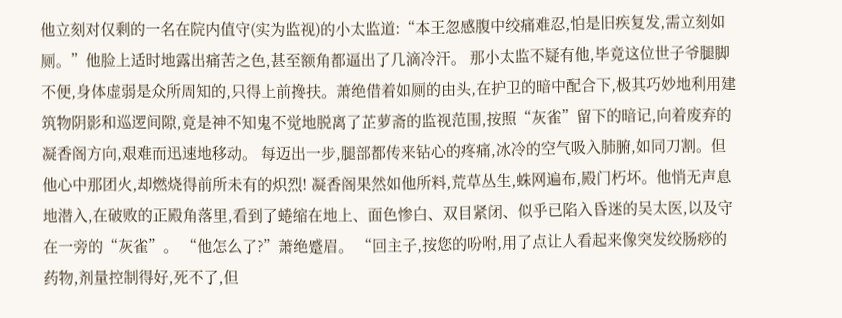他立刻对仅剩的一名在院内值守(实为监视)的小太监道:“本王忽感腹中绞痛难忍,怕是旧疾复发,需立刻如厕。”他脸上适时地露出痛苦之色,甚至额角都逼出了几滴冷汗。 那小太监不疑有他,毕竟这位世子爷腿脚不便,身体虚弱是众所周知的,只得上前搀扶。萧绝借着如厕的由头,在护卫的暗中配合下,极其巧妙地利用建筑物阴影和巡逻间隙,竟是神不知鬼不觉地脱离了芷萝斋的监视范围,按照“灰雀”留下的暗记,向着废弃的凝香阁方向,艰难而迅速地移动。 每迈出一步,腿部都传来钻心的疼痛,冰冷的空气吸入肺腑,如同刀割。但他心中那团火,却燃烧得前所未有的炽烈! 凝香阁果然如他所料,荒草丛生,蛛网遍布,殿门朽坏。他悄无声息地潜入,在破败的正殿角落里,看到了蜷缩在地上、面色惨白、双目紧闭、似乎已陷入昏迷的吴太医,以及守在一旁的“灰雀”。 “他怎么了?”萧绝蹙眉。 “回主子,按您的吩咐,用了点让人看起来像突发绞肠痧的药物,剂量控制得好,死不了,但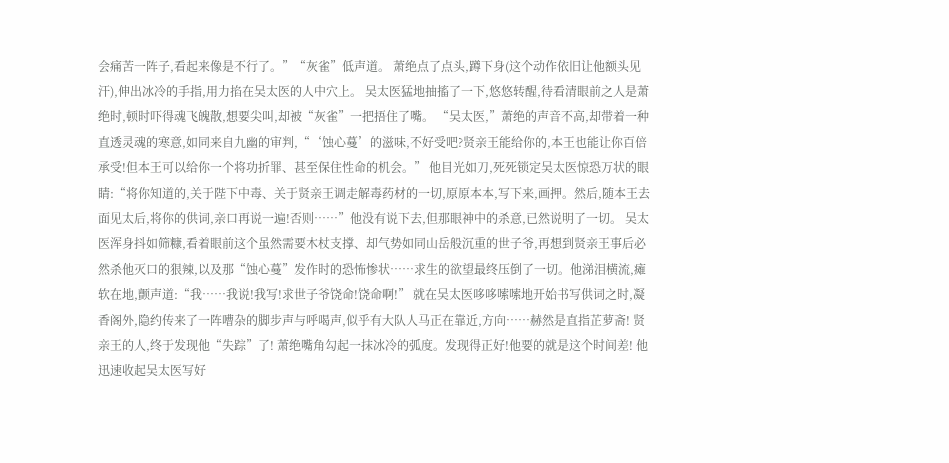会痛苦一阵子,看起来像是不行了。”“灰雀”低声道。 萧绝点了点头,蹲下身(这个动作依旧让他额头见汗),伸出冰冷的手指,用力掐在吴太医的人中穴上。 吴太医猛地抽搐了一下,悠悠转醒,待看清眼前之人是萧绝时,顿时吓得魂飞魄散,想要尖叫,却被“灰雀”一把捂住了嘴。 “吴太医,”萧绝的声音不高,却带着一种直透灵魂的寒意,如同来自九幽的审判,“‘蚀心蔓’的滋味,不好受吧?贤亲王能给你的,本王也能让你百倍承受!但本王可以给你一个将功折罪、甚至保住性命的机会。” 他目光如刀,死死锁定吴太医惊恐万状的眼睛:“将你知道的,关于陛下中毒、关于贤亲王调走解毒药材的一切,原原本本,写下来,画押。然后,随本王去面见太后,将你的供词,亲口再说一遍!否则……”他没有说下去,但那眼神中的杀意,已然说明了一切。 吴太医浑身抖如筛糠,看着眼前这个虽然需要木杖支撑、却气势如同山岳般沉重的世子爷,再想到贤亲王事后必然杀他灭口的狠辣,以及那“蚀心蔓”发作时的恐怖惨状……求生的欲望最终压倒了一切。他涕泪横流,瘫软在地,颤声道:“我……我说!我写!求世子爷饶命!饶命啊!” 就在吴太医哆哆嗦嗦地开始书写供词之时,凝香阁外,隐约传来了一阵嘈杂的脚步声与呼喝声,似乎有大队人马正在靠近,方向……赫然是直指芷萝斋! 贤亲王的人,终于发现他“失踪”了! 萧绝嘴角勾起一抹冰冷的弧度。发现得正好!他要的就是这个时间差! 他迅速收起吴太医写好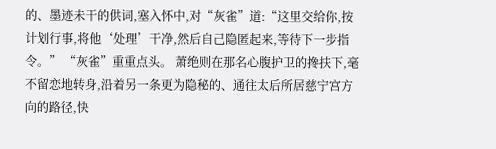的、墨迹未干的供词,塞入怀中,对“灰雀”道:“这里交给你,按计划行事,将他‘处理’干净,然后自己隐匿起来,等待下一步指令。” “灰雀”重重点头。 萧绝则在那名心腹护卫的搀扶下,毫不留恋地转身,沿着另一条更为隐秘的、通往太后所居慈宁宫方向的路径,快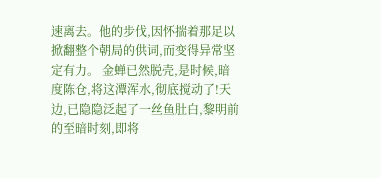速离去。他的步伐,因怀揣着那足以掀翻整个朝局的供词,而变得异常坚定有力。 金蝉已然脱壳,是时候,暗度陈仓,将这潭浑水,彻底搅动了!天边,已隐隐泛起了一丝鱼肚白,黎明前的至暗时刻,即将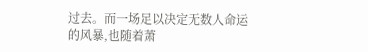过去。而一场足以决定无数人命运的风暴,也随着萧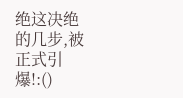绝这决绝的几步,被正式引爆!:()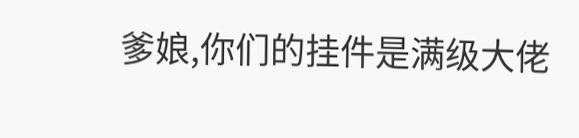爹娘,你们的挂件是满级大佬